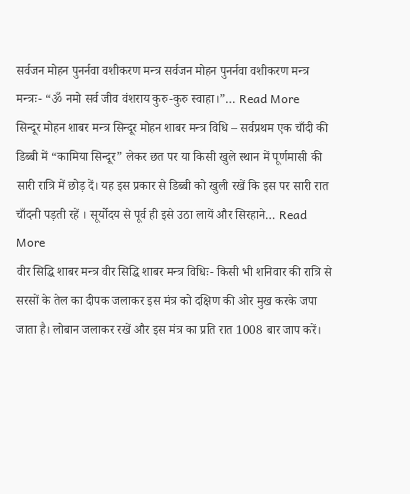सर्वजन मोहन पुनर्नवा वशीकरण मन्त्र सर्वजन मोहन पुनर्नवा वशीकरण मन्त्र मन्त्रः- “ॐ नमो सर्व जीव वंशराय कुरु-कुरु स्वाहा।”… Read More
सिन्दूर मोहन शाबर मन्त्र सिन्दूर मोहन शाबर मन्त्र विधि – सर्वप्रथम एक चाँदी की डिब्बी में “कामिया सिन्दूर” लेकर छत पर या किसी खुले स्थान में पूर्णमासी की सारी रात्रि में छोड़ दें। यह इस प्रकार से डिब्बी को खुली रखें कि इस पर सारी रात चाँदनी पड़ती रहें । सूर्योदय से पूर्व ही इसे उठा लायें और सिरहाने… Read More
वीर सिद्धि शाबर मन्त्र वीर सिद्धि शाबर मन्त्र विधिः- किसी भी शनिवार की रात्रि से सरसों के तेल का दीपक जलाकर इस मंत्र को दक्षिण की ओर मुख करके जपा जाता है। लोबान जलाकर रखें और इस मंत्र का प्रति रात 1008 बार जाप करें।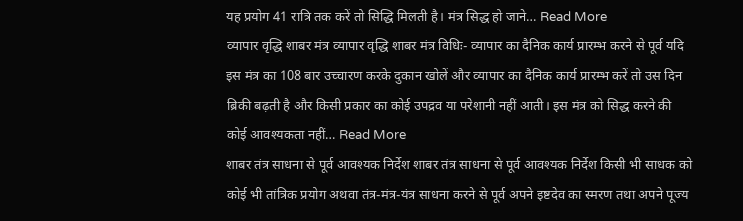यह प्रयोग 41 रात्रि तक करें तो सिद्धि मिलती है। मंत्र सिद्ध हो जाने… Read More
व्यापार वृद्धि शाबर मंत्र व्यापार वृद्धि शाबर मंत्र विधिः- व्यापार का दैनिक कार्य प्रारम्भ करने से पूर्व यदि इस मंत्र का 108 बार उच्चारण करके दुकान खोलें और व्यापार का दैनिक कार्य प्रारम्भ करें तो उस दिन ब्रिकी बढ़ती है और किसी प्रकार का कोई उपद्रव या परेशानी नहीं आती। इस मंत्र को सिद्ध करने की कोई आवश्यकता नहीं… Read More
शाबर तंत्र साधना से पूर्व आवश्यक निर्देश शाबर तंत्र साधना से पूर्व आवश्यक निर्देश किसी भी साधक को कोई भी तांत्रिक प्रयोग अथवा तंत्र-मंत्र-यंत्र साधना करने से पूर्व अपने इष्टदेव का स्मरण तथा अपने पूज्य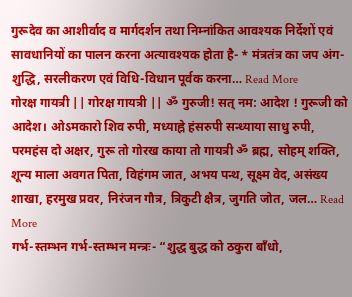गुरूदेव का आशीर्वाद व मार्गदर्शन तथा निम्नांकित आवश्यक निर्देशों एवं सावधानियों का पालन करना अत्यावश्यक होता है- * मंत्रतंत्र का जप अंग-शुद्धि, सरलीकरण एवं विधि-विधान पूर्वक करना… Read More
गोरक्ष गायत्री || गोरक्ष गायत्री || ॐ गुरुजी! सत् नम: आदेश ! गुरूजी को आदेश। ओऽमकारो शिव रुपी, मध्याह्ने हंसरुपी सन्ध्याया साधु रुपी, परमहंस दो अक्षर, गुरू तो गोरख काया तो गायत्री ॐ ब्रह्म, सोहम् शक्ति, शून्य माला अवगत पिता, विहंगम जात, अभय पन्थ, सूक्ष्म वेद, असंख्य शाखा, हरमुख प्रवर, निरंजन गौत्र, त्रिकुटी क्षैत्र, जुगति जोत, जल… Read More
गर्भ-स्तम्भन गर्भ-स्तम्भन मन्त्रः- “शुद्ध बुद्ध को ठकुरा बाँधो,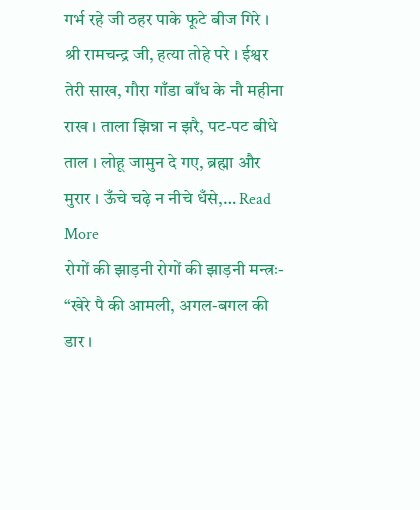गर्भ रहे जी ठहर पाके फूटे बीज गिरे । श्री रामचन्द्र जी, हत्या तोहे परे । ईश्वर तेरी साख, गौरा गाँडा बाँध के नौ महीना राख । ताला झिन्ना न झरै, पट-पट बीधे ताल । लोहू जामुन दे गए, ब्रह्मा और मुरार । ऊँचे चढ़े न नीचे धँसे,… Read More
रोगों की झाड़नी रोगों की झाड़नी मन्त्रः- “खेरे पै की आमली, अगल-बगल की डार ।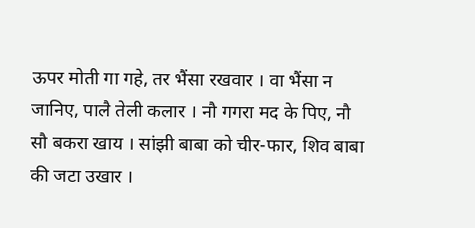ऊपर मोती गा गहे, तर भैंसा रखवार । वा भैंसा न जानिए, पालै तेली कलार । नौ गगरा मद के पिए, नौ सौ बकरा खाय । सांझी बाबा को चीर-फार, शिव बाबा की जटा उखार ।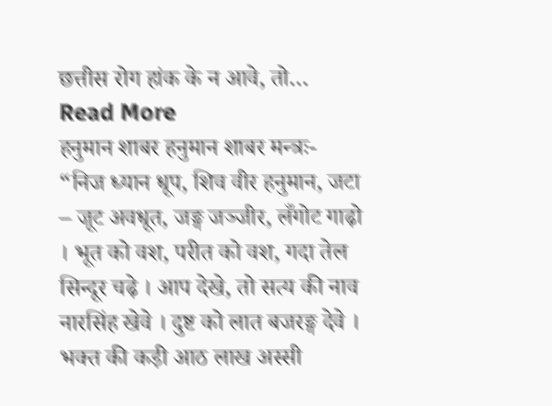छत्तीस रोग हांक के न आवे, तो… Read More
हनुमान शाबर हनुमान शाबर मन्त्रः- “निज ध्यान धूप, शिव वीर हनुमान, जटा – जूट अवधूत, जङ्ग जञ्जीर, लँगोट गाढ़ो । भूत को वश, परीत को वश, गदा तेल सिन्दूर चढ़े । आप देखे, तो सत्य की नाव नारसिंह खेवे । दुष्ट को लात बजरङ्ग देवे । भक्त की कड़ी आठ लाख अस्सी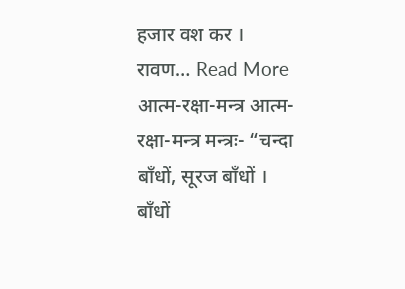हजार वश कर । रावण… Read More
आत्म-रक्षा-मन्त्र आत्म-रक्षा-मन्त्र मन्त्रः- “चन्दा बाँधों, सूरज बाँधों । बाँधों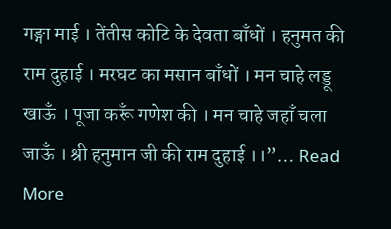गङ्गा माई । तेंतीस कोटि के देवता बाँधों । हनुमत की राम दुहाई । मरघट का मसान बाँधों । मन चाहे लड्डू खाऊँ । पूजा करूँ गणेश की । मन चाहे जहाँ चला जाऊँ । श्री हनुमान जी की राम दुहाई ।।”… Read More